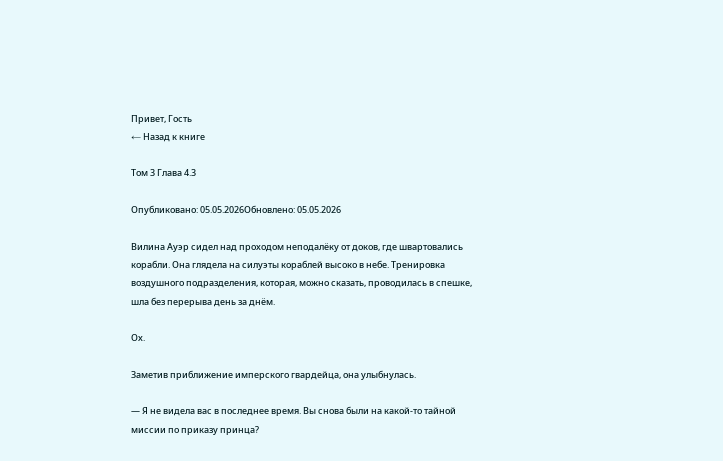Привет, Гость
← Назад к книге

Том 3 Глава 4.3

Опубликовано: 05.05.2026Обновлено: 05.05.2026

Вилина Ауэр сидел над проходом неподалёку от доков, где швартовались корабли. Она глядела на силуэты кораблей высоко в небе. Тренировка воздушного подразделения, которая, можно сказать, проводилась в спешке, шла без перерыва день за днём.

Ох.

Заметив приближение имперского гвардейца, она улыбнулась.

— Я не видела вас в последнее время. Вы снова были на какой-то тайной миссии по приказу принца?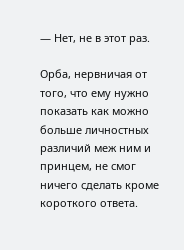— Нет, не в этот раз.

Орба, нервничая от того, что ему нужно показать как можно больше личностных различий меж ним и принцем, не смог ничего сделать кроме короткого ответа.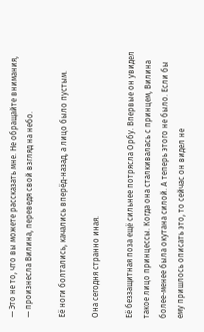— Это не то, что вы можете рассказать мне. Не обращайте внимания, — произнесла Вилина, переведя свой взгляд на небо.

Её ноги болтались, качались вперёд-назад, а лицо было пустым.

Она сегодня странно иная.

Её беззащитная поза ещё сильнее потрясла Орбу. Впервые он увидел такое лицо принцессы. Когда она сталкивалась с принцем, Вилина более-менее была окутана силой. А теперь этого не было. Если бы ему пришлось описать это, то сейчас он видел не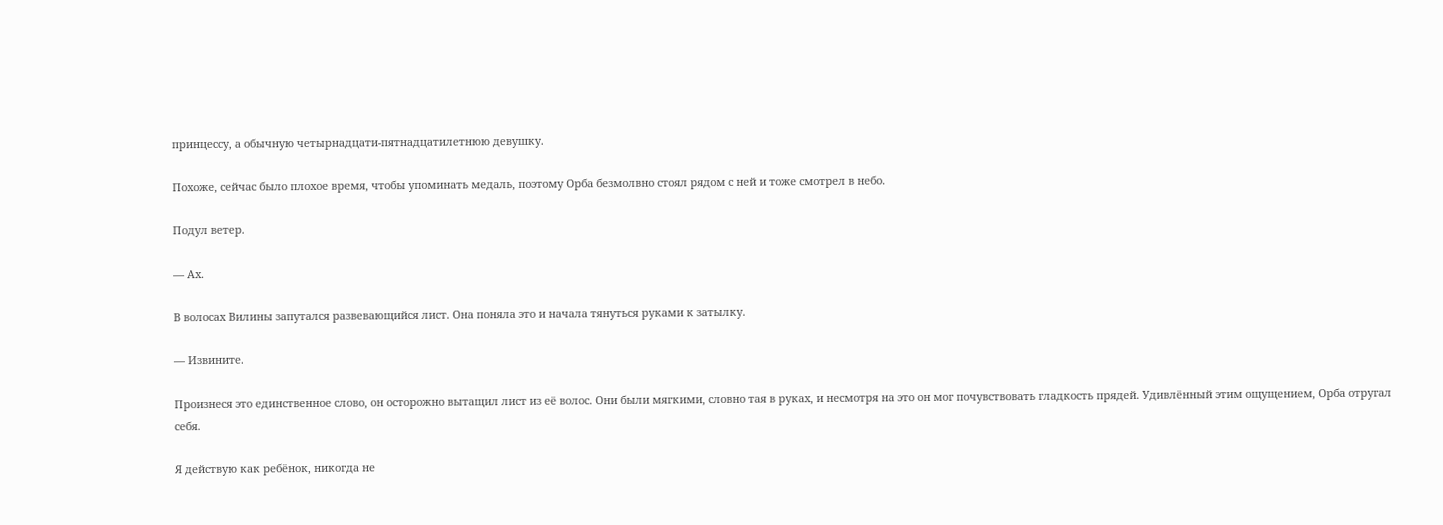принцессу, а обычную четырнадцати-пятнадцатилетнюю девушку.

Похоже, сейчас было плохое время, чтобы упоминать медаль, поэтому Орба безмолвно стоял рядом с ней и тоже смотрел в небо.

Подул ветер.

— Ах.

В волосах Вилины запутался развевающийся лист. Она поняла это и начала тянуться руками к затылку.

— Извините.

Произнеся это единственное слово, он осторожно вытащил лист из её волос. Они были мягкими, словно тая в руках, и несмотря на это он мог почувствовать гладкость прядей. Удивлённый этим ощущением, Орба отругал себя.

Я действую как ребёнок, никогда не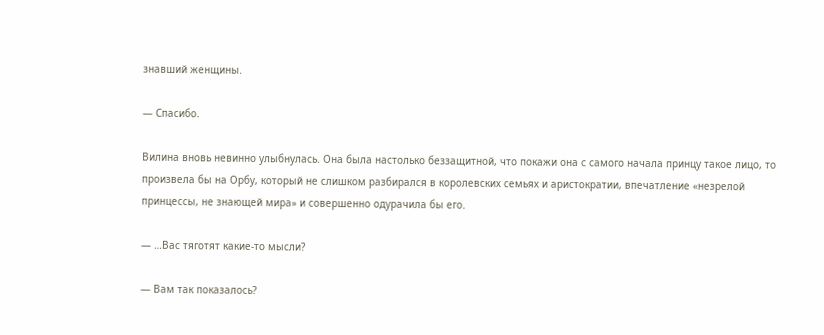знавший женщины.

— Спасибо.

Вилина вновь невинно улыбнулась. Она была настолько беззащитной, что покажи она с самого начала принцу такое лицо, то произвела бы на Орбу, который не слишком разбирался в королевских семьях и аристократии, впечатление «незрелой принцессы, не знающей мира» и совершенно одурачила бы его.

— …Вас тяготят какие-то мысли?

— Вам так показалось?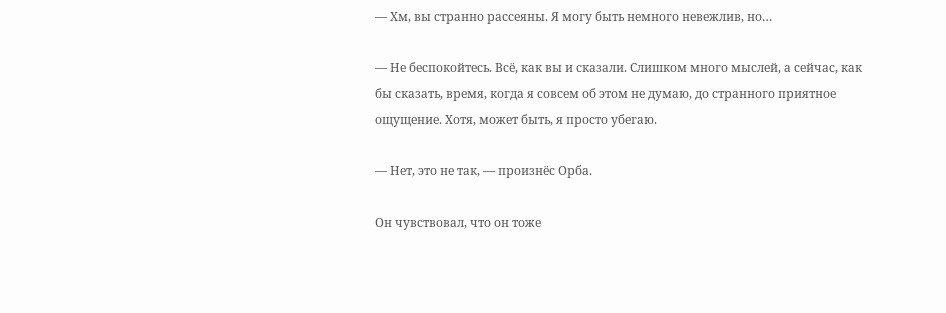— Хм, вы странно рассеяны. Я могу быть немного невежлив, но…

— Не беспокойтесь. Всё, как вы и сказали. Слишком много мыслей, а сейчас, как бы сказать, время, когда я совсем об этом не думаю, до странного приятное ощущение. Хотя, может быть, я просто убегаю.

— Нет, это не так, — произнёс Орба.

Он чувствовал, что он тоже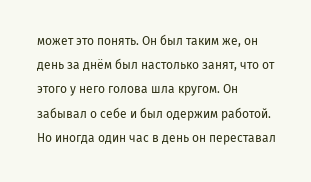может это понять. Он был таким же, он день за днём был настолько занят, что от этого у него голова шла кругом. Он забывал о себе и был одержим работой. Но иногда один час в день он переставал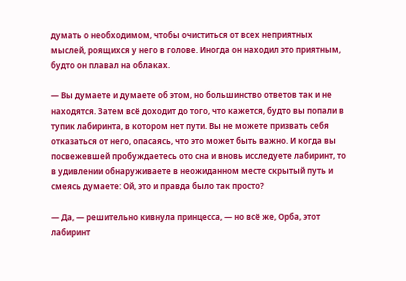думать о необходимом, чтобы очиститься от всех неприятных мыслей, роящихся у него в голове. Иногда он находил это приятным, будто он плавал на облаках.

— Вы думаете и думаете об этом, но большинство ответов так и не находятся. Затем всё доходит до того, что кажется, будто вы попали в тупик лабиринта, в котором нет пути. Вы не можете призвать себя отказаться от него, опасаясь, что это может быть важно. И когда вы посвежевшей пробуждаетесь ото сна и вновь исследуете лабиринт, то в удивлении обнаруживаете в неожиданном месте скрытый путь и смеясь думаете: Ой, это и правда было так просто?

— Да, — решительно кивнула принцесса, — но всё же, Орба, этот лабиринт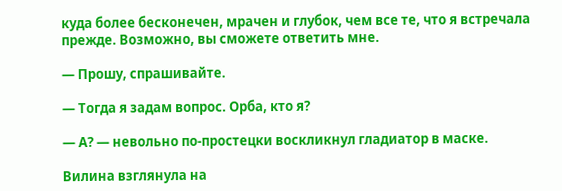куда более бесконечен, мрачен и глубок, чем все те, что я встречала прежде. Возможно, вы сможете ответить мне.

— Прошу, спрашивайте.

— Тогда я задам вопрос. Орба, кто я?

— А? — невольно по-простецки воскликнул гладиатор в маске.

Вилина взглянула на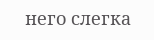него слегка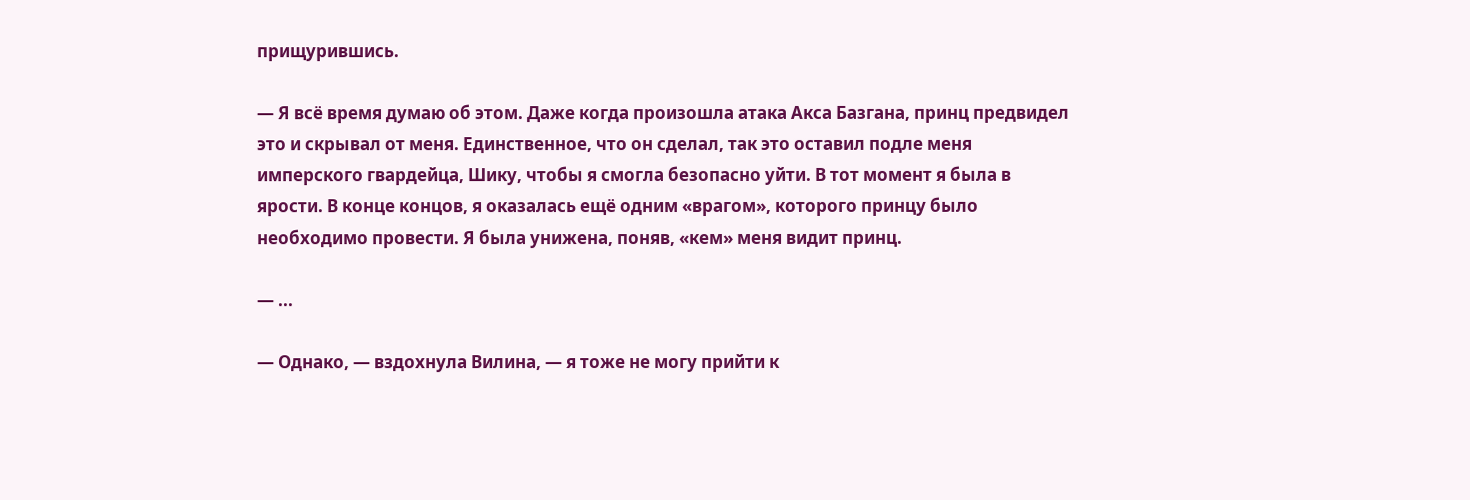прищурившись.

— Я всё время думаю об этом. Даже когда произошла атака Акса Базгана, принц предвидел это и скрывал от меня. Единственное, что он сделал, так это оставил подле меня имперского гвардейца, Шику, чтобы я смогла безопасно уйти. В тот момент я была в ярости. В конце концов, я оказалась ещё одним «врагом», которого принцу было необходимо провести. Я была унижена, поняв, «кем» меня видит принц.

— ...

— Однако, — вздохнула Вилина, — я тоже не могу прийти к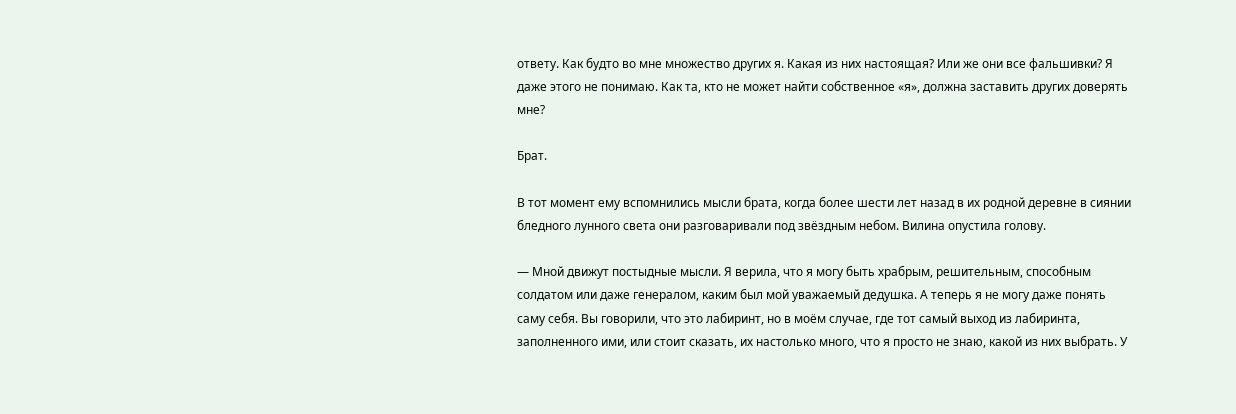ответу. Как будто во мне множество других я. Какая из них настоящая? Или же они все фальшивки? Я даже этого не понимаю. Как та, кто не может найти собственное «я», должна заставить других доверять мне?

Брат.

В тот момент ему вспомнились мысли брата, когда более шести лет назад в их родной деревне в сиянии бледного лунного света они разговаривали под звёздным небом. Вилина опустила голову.

— Мной движут постыдные мысли. Я верила, что я могу быть храбрым, решительным, способным солдатом или даже генералом, каким был мой уважаемый дедушка. А теперь я не могу даже понять саму себя. Вы говорили, что это лабиринт, но в моём случае, где тот самый выход из лабиринта, заполненного ими, или стоит сказать, их настолько много, что я просто не знаю, какой из них выбрать. У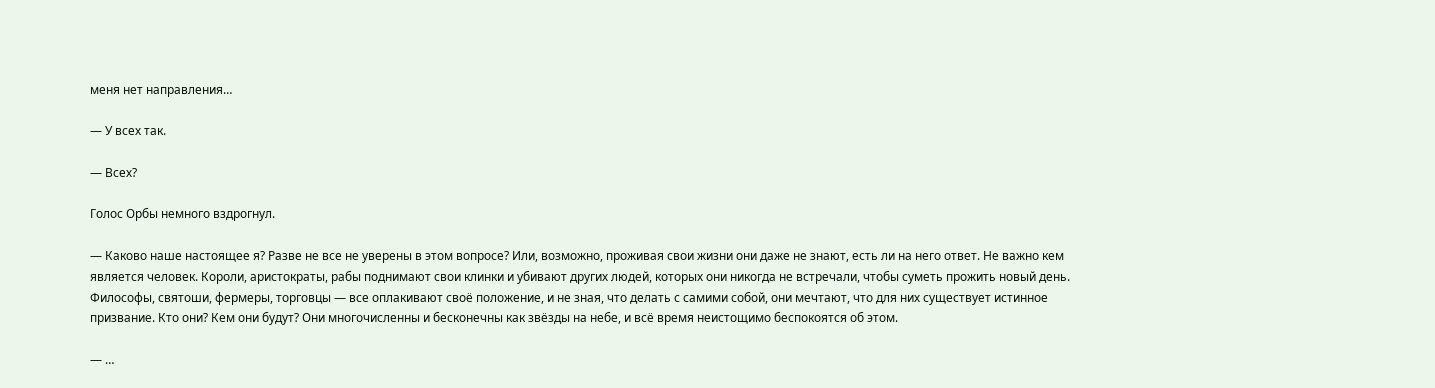меня нет направления…

— У всех так.

— Всех?

Голос Орбы немного вздрогнул.

— Каково наше настоящее я? Разве не все не уверены в этом вопросе? Или, возможно, проживая свои жизни они даже не знают, есть ли на него ответ. Не важно кем является человек. Короли, аристократы, рабы поднимают свои клинки и убивают других людей, которых они никогда не встречали, чтобы суметь прожить новый день. Философы, святоши, фермеры, торговцы — все оплакивают своё положение, и не зная, что делать с самими собой, они мечтают, что для них существует истинное призвание. Кто они? Кем они будут? Они многочисленны и бесконечны как звёзды на небе, и всё время неистощимо беспокоятся об этом.

— …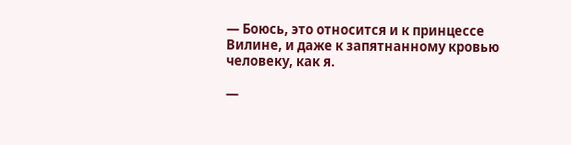— Боюсь, это относится и к принцессе Вилине, и даже к запятнанному кровью человеку, как я.

—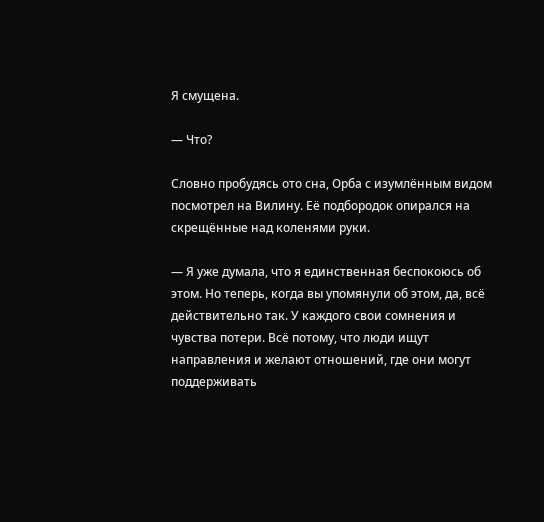Я смущена.

— Что?

Словно пробудясь ото сна, Орба с изумлённым видом посмотрел на Вилину. Её подбородок опирался на скрещённые над коленями руки.

— Я уже думала, что я единственная беспокоюсь об этом. Но теперь, когда вы упомянули об этом, да, всё действительно так. У каждого свои сомнения и чувства потери. Всё потому, что люди ищут направления и желают отношений, где они могут поддерживать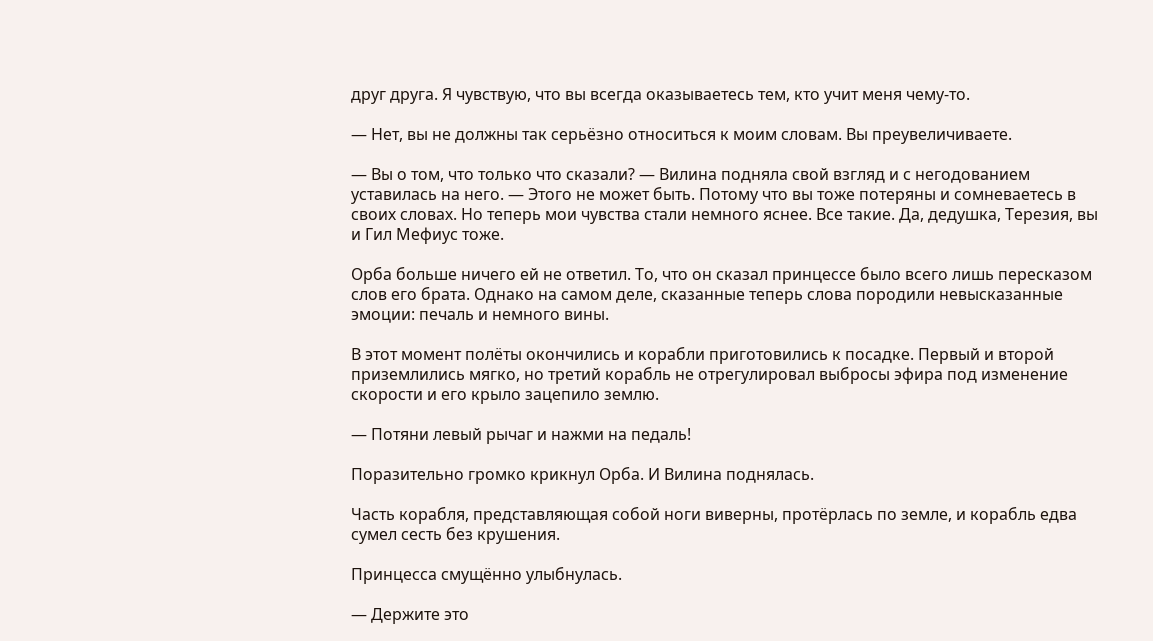друг друга. Я чувствую, что вы всегда оказываетесь тем, кто учит меня чему-то.

— Нет, вы не должны так серьёзно относиться к моим словам. Вы преувеличиваете.

— Вы о том, что только что сказали? — Вилина подняла свой взгляд и с негодованием уставилась на него. — Этого не может быть. Потому что вы тоже потеряны и сомневаетесь в своих словах. Но теперь мои чувства стали немного яснее. Все такие. Да, дедушка, Терезия, вы и Гил Мефиус тоже.

Орба больше ничего ей не ответил. То, что он сказал принцессе было всего лишь пересказом слов его брата. Однако на самом деле, сказанные теперь слова породили невысказанные эмоции: печаль и немного вины.

В этот момент полёты окончились и корабли приготовились к посадке. Первый и второй приземлились мягко, но третий корабль не отрегулировал выбросы эфира под изменение скорости и его крыло зацепило землю.

— Потяни левый рычаг и нажми на педаль!

Поразительно громко крикнул Орба. И Вилина поднялась.

Часть корабля, представляющая собой ноги виверны, протёрлась по земле, и корабль едва сумел сесть без крушения.

Принцесса смущённо улыбнулась.

— Держите это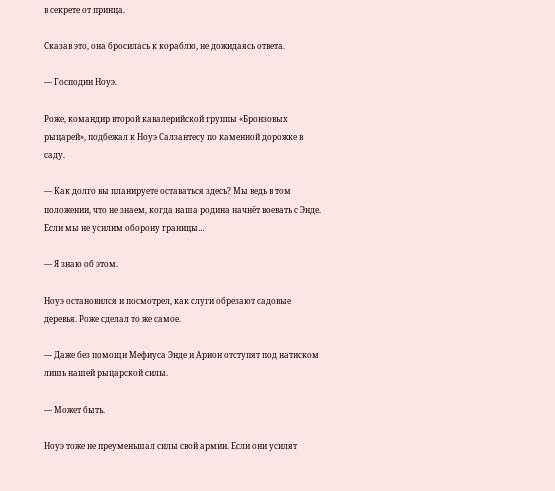в секрете от принца.

Сказав это, она бросилась к кораблю, не дожидаясь ответа.

— Господин Ноуэ.

Роже, командир второй кавалерийской группы «Бронзовых рыцарей», подбежал к Ноуэ Салзантесу по каменной дорожке в саду.

— Как долго вы планируете оставаться здесь? Мы ведь в том положении, что не знаем, когда наша родина начнёт воевать с Энде. Если мы не усилим оборону границы…

— Я знаю об этом.

Ноуэ остановился и посмотрел, как слуги обрезают садовые деревья. Роже сделал то же самое.

— Даже без помощи Мефиуса Энде и Арион отступят под натиском лишь нашей рыцарской силы.

— Может быть.

Ноуэ тоже не преуменьшал силы свой армии. Если они усилят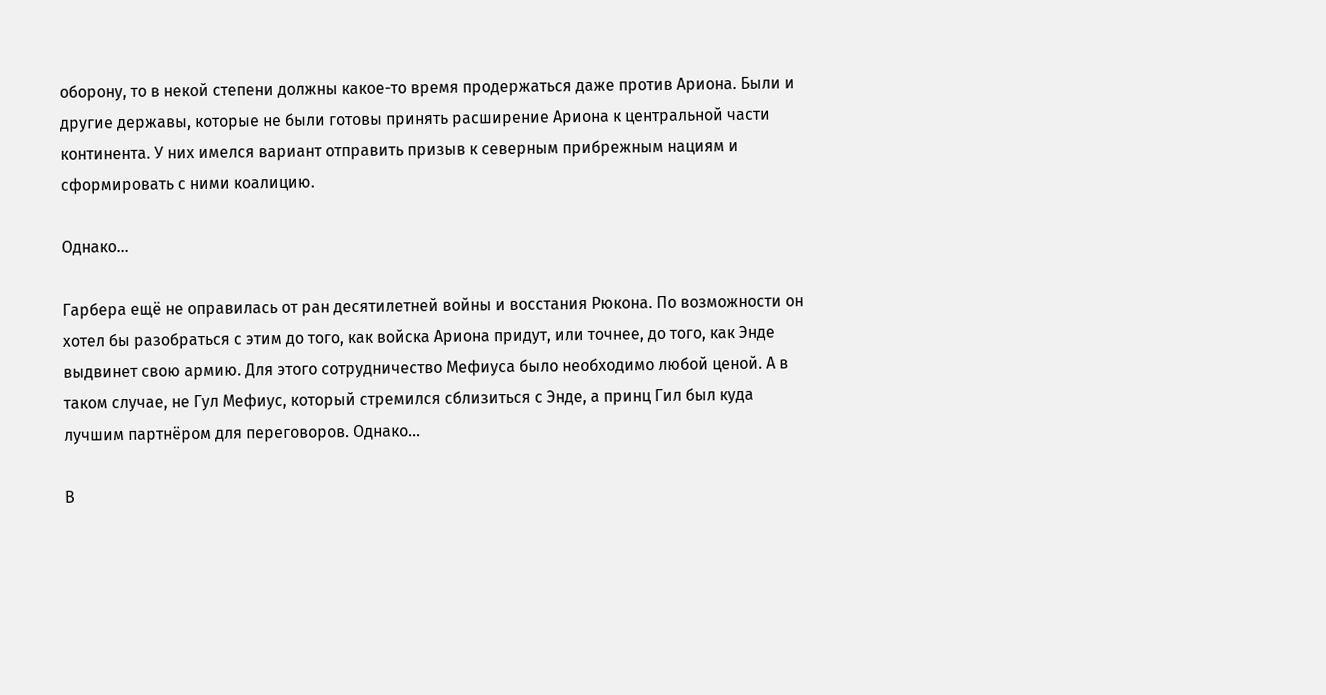оборону, то в некой степени должны какое-то время продержаться даже против Ариона. Были и другие державы, которые не были готовы принять расширение Ариона к центральной части континента. У них имелся вариант отправить призыв к северным прибрежным нациям и сформировать с ними коалицию.

Однако…

Гарбера ещё не оправилась от ран десятилетней войны и восстания Рюкона. По возможности он хотел бы разобраться с этим до того, как войска Ариона придут, или точнее, до того, как Энде выдвинет свою армию. Для этого сотрудничество Мефиуса было необходимо любой ценой. А в таком случае, не Гул Мефиус, который стремился сблизиться с Энде, а принц Гил был куда лучшим партнёром для переговоров. Однако…

В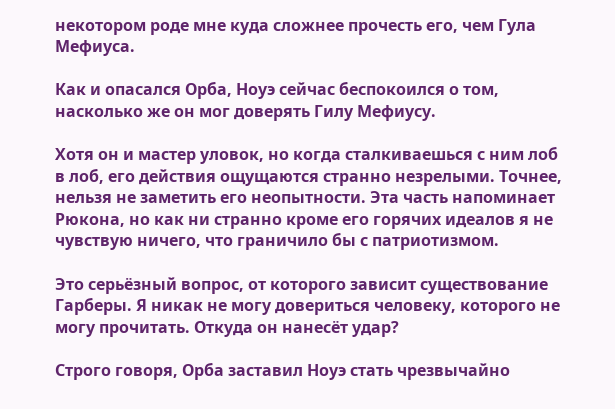некотором роде мне куда сложнее прочесть его, чем Гула Мефиуса.

Как и опасался Орба, Ноуэ сейчас беспокоился о том, насколько же он мог доверять Гилу Мефиусу.

Хотя он и мастер уловок, но когда сталкиваешься с ним лоб в лоб, его действия ощущаются странно незрелыми. Точнее, нельзя не заметить его неопытности. Эта часть напоминает Рюкона, но как ни странно кроме его горячих идеалов я не чувствую ничего, что граничило бы с патриотизмом.

Это серьёзный вопрос, от которого зависит существование Гарберы. Я никак не могу довериться человеку, которого не могу прочитать. Откуда он нанесёт удар?

Строго говоря, Орба заставил Ноуэ стать чрезвычайно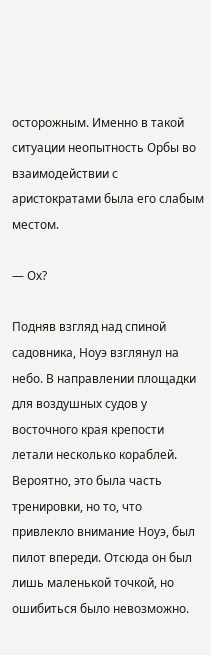осторожным. Именно в такой ситуации неопытность Орбы во взаимодействии с аристократами была его слабым местом.

— Ох?

Подняв взгляд над спиной садовника, Ноуэ взглянул на небо. В направлении площадки для воздушных судов у восточного края крепости летали несколько кораблей. Вероятно, это была часть тренировки, но то, что привлекло внимание Ноуэ, был пилот впереди. Отсюда он был лишь маленькой точкой, но ошибиться было невозможно.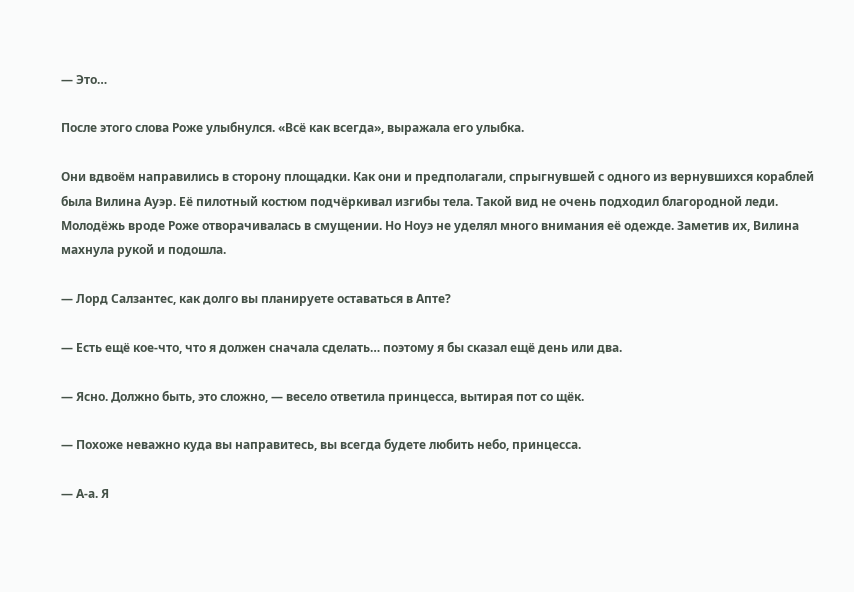— Это…

После этого слова Роже улыбнулся. «Всё как всегда», выражала его улыбка.

Они вдвоём направились в сторону площадки. Как они и предполагали, спрыгнувшей с одного из вернувшихся кораблей была Вилина Ауэр. Её пилотный костюм подчёркивал изгибы тела. Такой вид не очень подходил благородной леди. Молодёжь вроде Роже отворачивалась в смущении. Но Ноуэ не уделял много внимания её одежде. Заметив их, Вилина махнула рукой и подошла.

— Лорд Салзантес, как долго вы планируете оставаться в Апте?

— Есть ещё кое-что, что я должен сначала сделать… поэтому я бы сказал ещё день или два.

— Ясно. Должно быть, это сложно, — весело ответила принцесса, вытирая пот со щёк.

— Похоже неважно куда вы направитесь, вы всегда будете любить небо, принцесса.

— А-а. Я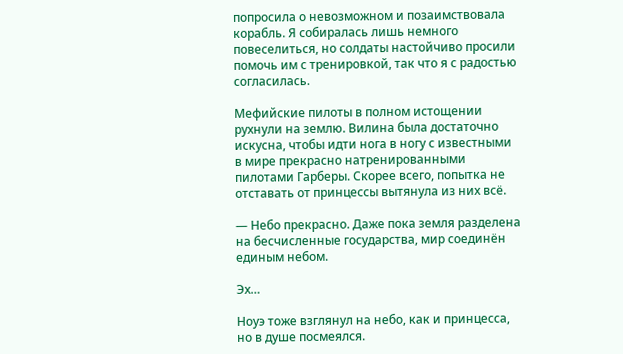попросила о невозможном и позаимствовала корабль. Я собиралась лишь немного повеселиться, но солдаты настойчиво просили помочь им с тренировкой, так что я с радостью согласилась.

Мефийские пилоты в полном истощении рухнули на землю. Вилина была достаточно искусна, чтобы идти нога в ногу с известными в мире прекрасно натренированными пилотами Гарберы. Скорее всего, попытка не отставать от принцессы вытянула из них всё.

— Небо прекрасно. Даже пока земля разделена на бесчисленные государства, мир соединён единым небом.

Эх…

Ноуэ тоже взглянул на небо, как и принцесса, но в душе посмеялся.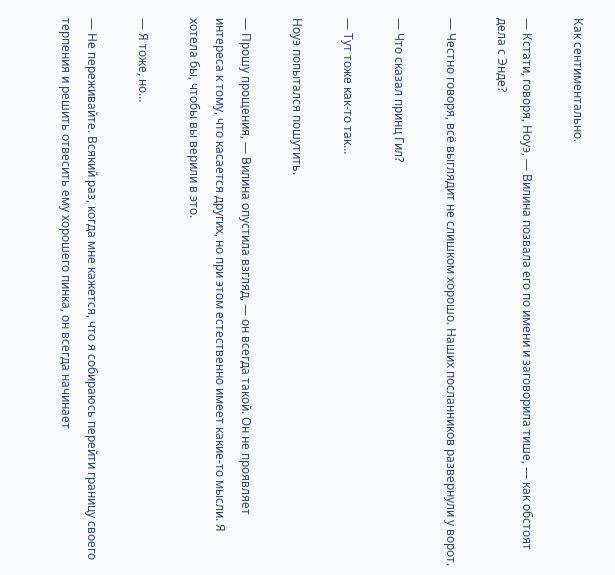Как сентиментально.

— Кстати, говоря, Ноуэ, — Вилина позвала его по имени и заговорила тише, — как обстоят дела с Энде?

— Честно говоря, всё выглядит не слишком хорошо. Наших посланников развернули у ворот.

— Что сказал принц Гил?

— Тут тоже как-то так…

Ноуэ попытался пошутить.

— Прошу прощения, — Вилина опустила взгляд, — он всегда такой. Он не проявляет интереса к тому, что касается других, но при этом естественно имеет какие-то мысли. Я хотела бы, чтобы вы верили в это.

— Я тоже, но…

— Не переживайте. Всякий раз, когда мне кажется, что я собираюсь перейти границу своего терпения и решить отвесить ему хорошего пинка, он всегда начинает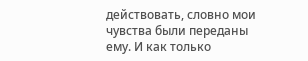действовать, словно мои чувства были переданы ему. И как только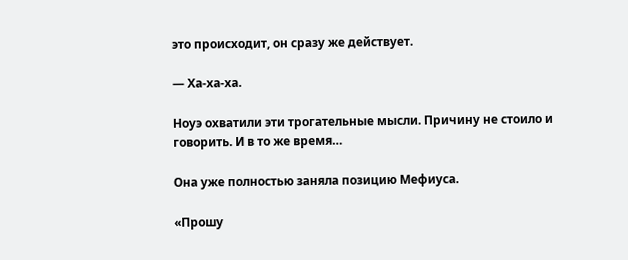это происходит, он сразу же действует.

— Ха-ха-ха.

Ноуэ охватили эти трогательные мысли. Причину не стоило и говорить. И в то же время…

Она уже полностью заняла позицию Мефиуса.

«Прошу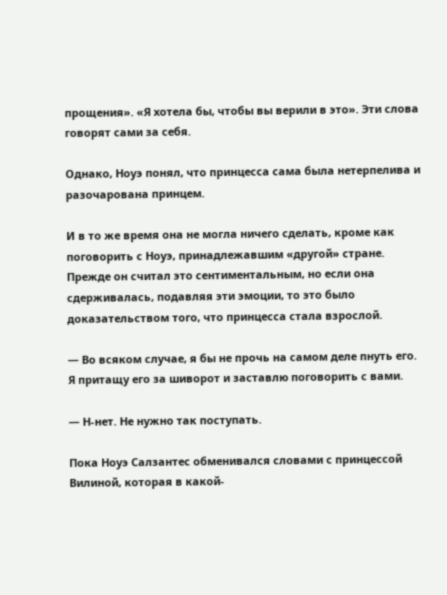прощения». «Я хотела бы, чтобы вы верили в это». Эти слова говорят сами за себя.

Однако, Ноуэ понял, что принцесса сама была нетерпелива и разочарована принцем.

И в то же время она не могла ничего сделать, кроме как поговорить с Ноуэ, принадлежавшим «другой» стране. Прежде он считал это сентиментальным, но если она сдерживалась, подавляя эти эмоции, то это было доказательством того, что принцесса стала взрослой.

— Во всяком случае, я бы не прочь на самом деле пнуть его. Я притащу его за шиворот и заставлю поговорить с вами.

— Н-нет. Не нужно так поступать.

Пока Ноуэ Салзантес обменивался словами с принцессой Вилиной, которая в какой-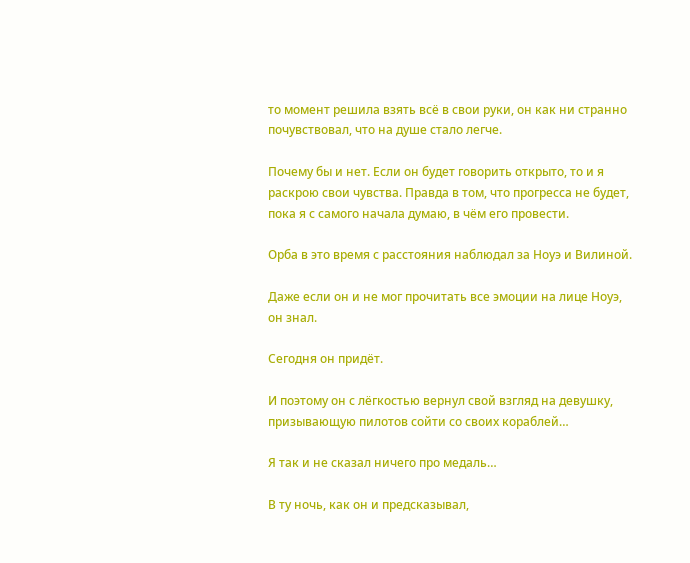то момент решила взять всё в свои руки, он как ни странно почувствовал, что на душе стало легче.

Почему бы и нет. Если он будет говорить открыто, то и я раскрою свои чувства. Правда в том, что прогресса не будет, пока я с самого начала думаю, в чём его провести.

Орба в это время с расстояния наблюдал за Ноуэ и Вилиной.

Даже если он и не мог прочитать все эмоции на лице Ноуэ, он знал.

Сегодня он придёт.

И поэтому он с лёгкостью вернул свой взгляд на девушку, призывающую пилотов сойти со своих кораблей…

Я так и не сказал ничего про медаль…

В ту ночь, как он и предсказывал,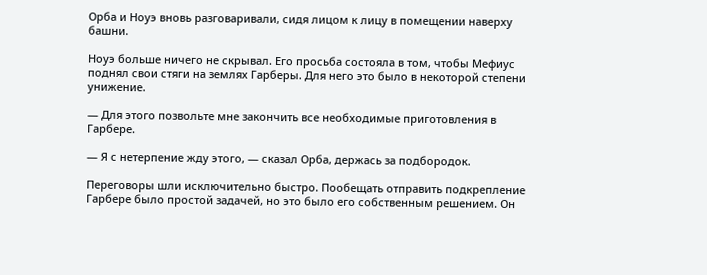Орба и Ноуэ вновь разговаривали, сидя лицом к лицу в помещении наверху башни.

Ноуэ больше ничего не скрывал. Его просьба состояла в том, чтобы Мефиус поднял свои стяги на землях Гарберы. Для него это было в некоторой степени унижение.

— Для этого позвольте мне закончить все необходимые приготовления в Гарбере.

— Я с нетерпение жду этого, — сказал Орба, держась за подбородок.

Переговоры шли исключительно быстро. Пообещать отправить подкрепление Гарбере было простой задачей, но это было его собственным решением. Он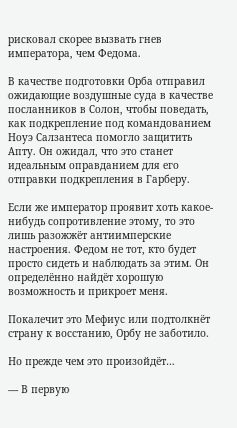рисковал скорее вызвать гнев императора, чем Федома.

В качестве подготовки Орба отправил ожидающие воздушные суда в качестве посланников в Солон, чтобы поведать, как подкрепление под командованием Ноуэ Салзантеса помогло защитить Апту. Он ожидал, что это станет идеальным оправданием для его отправки подкрепления в Гарберу.

Если же император проявит хоть какое-нибудь сопротивление этому, то это лишь разожжёт антиимперские настроения. Федом не тот, кто будет просто сидеть и наблюдать за этим. Он определённо найдёт хорошую возможность и прикроет меня.

Покалечит это Мефиус или подтолкнёт страну к восстанию, Орбу не заботило.

Но прежде чем это произойдёт…

— В первую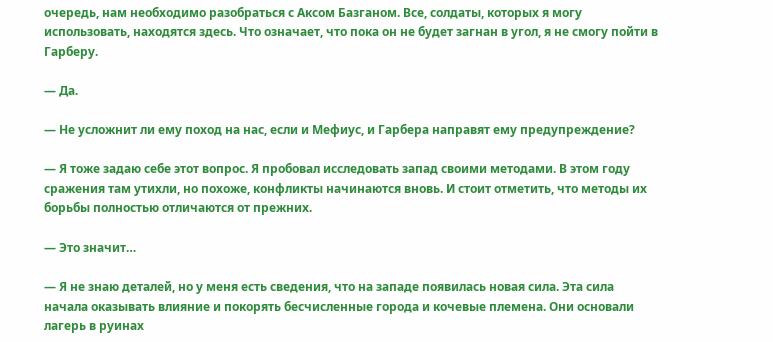очередь, нам необходимо разобраться с Аксом Базганом. Все, солдаты, которых я могу использовать, находятся здесь. Что означает, что пока он не будет загнан в угол, я не смогу пойти в Гарберу.

— Да.

— Не усложнит ли ему поход на нас, если и Мефиус, и Гарбера направят ему предупреждение?

— Я тоже задаю себе этот вопрос. Я пробовал исследовать запад своими методами. В этом году сражения там утихли, но похоже, конфликты начинаются вновь. И стоит отметить, что методы их борьбы полностью отличаются от прежних.

— Это значит…

— Я не знаю деталей, но у меня есть сведения, что на западе появилась новая сила. Эта сила начала оказывать влияние и покорять бесчисленные города и кочевые племена. Они основали лагерь в руинах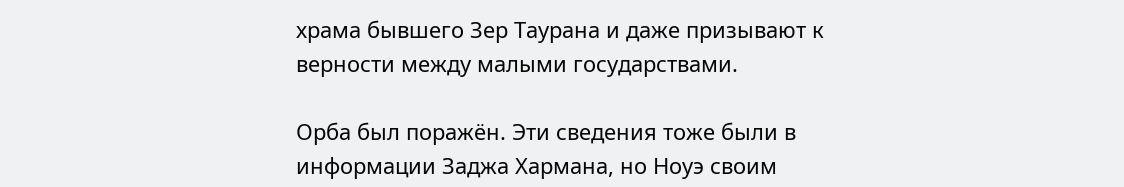храма бывшего Зер Таурана и даже призывают к верности между малыми государствами.

Орба был поражён. Эти сведения тоже были в информации Заджа Хармана, но Ноуэ своим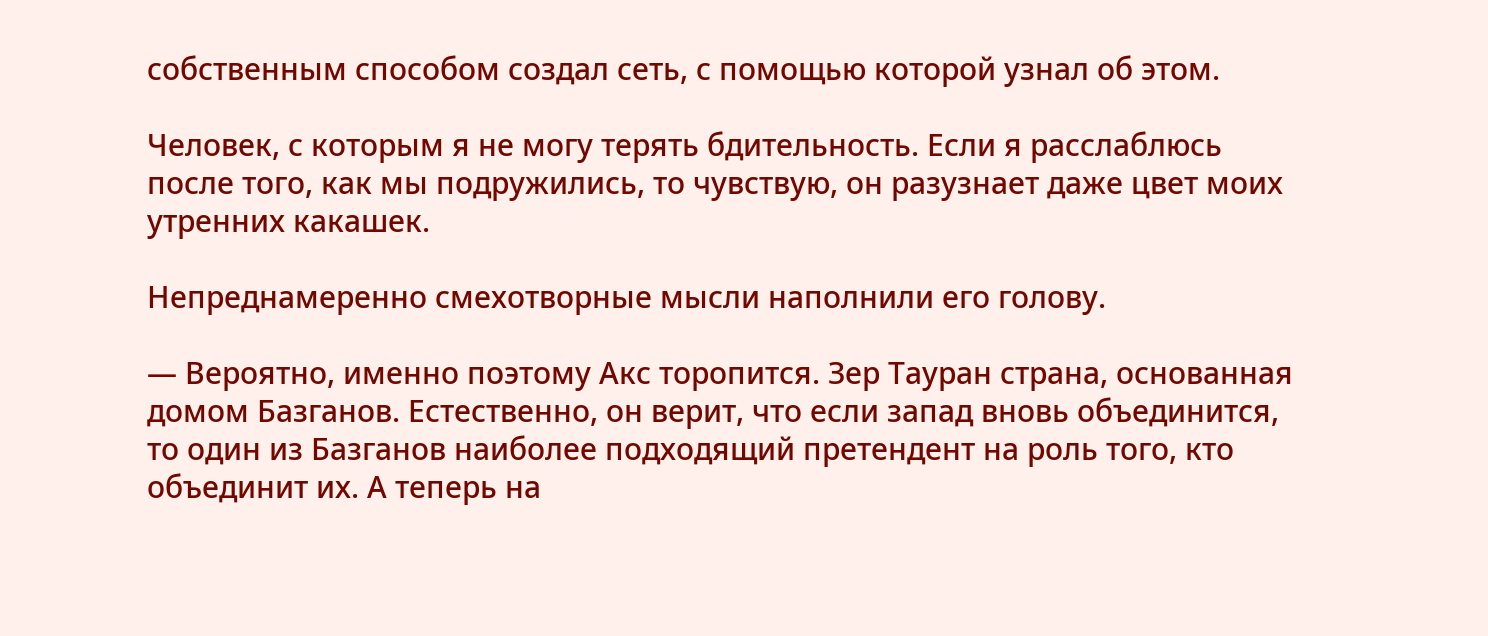собственным способом создал сеть, с помощью которой узнал об этом.

Человек, с которым я не могу терять бдительность. Если я расслаблюсь после того, как мы подружились, то чувствую, он разузнает даже цвет моих утренних какашек.

Непреднамеренно смехотворные мысли наполнили его голову.

— Вероятно, именно поэтому Акс торопится. Зер Тауран страна, основанная домом Базганов. Естественно, он верит, что если запад вновь объединится, то один из Базганов наиболее подходящий претендент на роль того, кто объединит их. А теперь на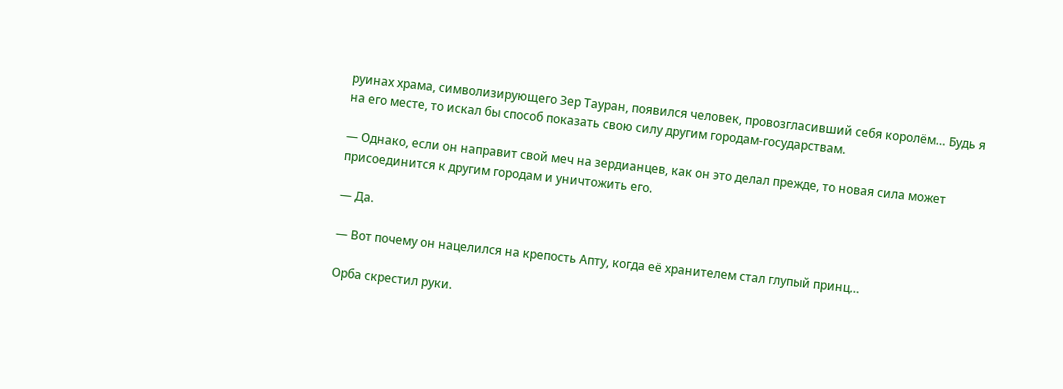руинах храма, символизирующего Зер Тауран, появился человек, провозгласивший себя королём… Будь я на его месте, то искал бы способ показать свою силу другим городам-государствам.

— Однако, если он направит свой меч на зердианцев, как он это делал прежде, то новая сила может присоединится к другим городам и уничтожить его.

— Да.

— Вот почему он нацелился на крепость Апту, когда её хранителем стал глупый принц…

Орба скрестил руки.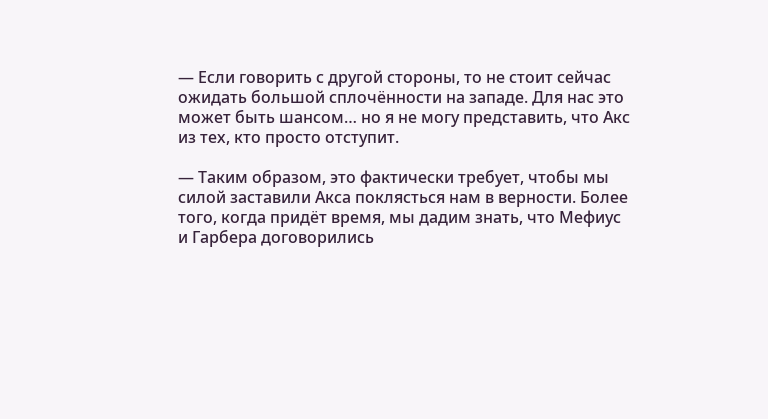— Если говорить с другой стороны, то не стоит сейчас ожидать большой сплочённости на западе. Для нас это может быть шансом… но я не могу представить, что Акс из тех, кто просто отступит.

— Таким образом, это фактически требует, чтобы мы силой заставили Акса поклясться нам в верности. Более того, когда придёт время, мы дадим знать, что Мефиус и Гарбера договорились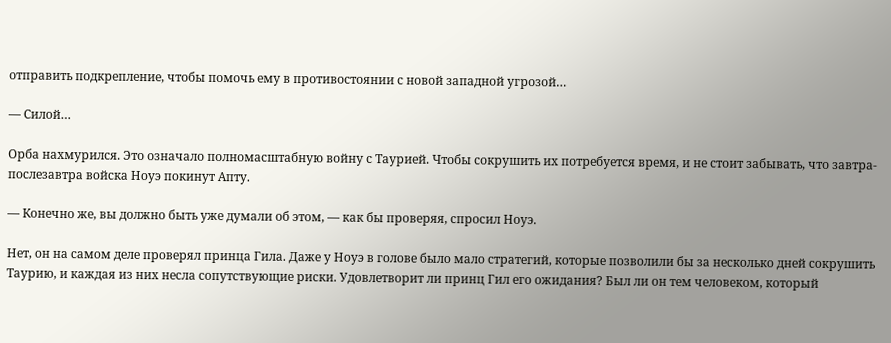отправить подкрепление, чтобы помочь ему в противостоянии с новой западной угрозой…

— Силой…

Орба нахмурился. Это означало полномасштабную войну с Таурией. Чтобы сокрушить их потребуется время, и не стоит забывать, что завтра-послезавтра войска Ноуэ покинут Апту.

— Конечно же, вы должно быть уже думали об этом, — как бы проверяя, спросил Ноуэ.

Нет, он на самом деле проверял принца Гила. Даже у Ноуэ в голове было мало стратегий, которые позволили бы за несколько дней сокрушить Таурию, и каждая из них несла сопутствующие риски. Удовлетворит ли принц Гил его ожидания? Был ли он тем человеком, который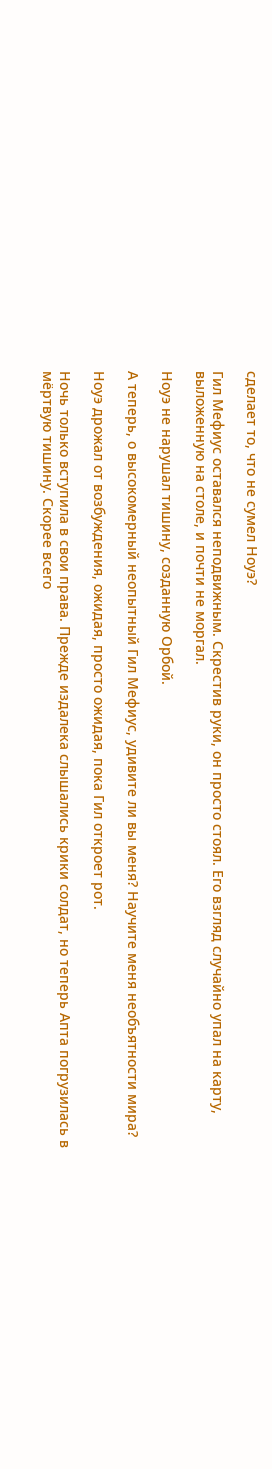сделает то, что не сумел Ноуэ?

Гил Мефиус оставался неподвижным. Скрестив руки, он просто стоял. Его взгляд случайно упал на карту, выложенную на столе, и почти не моргал.

Ноуэ не нарушал тишину, созданную Орбой.

А теперь, о высокомерный неопытный Гил Мефиус, удивите ли вы меня? Научите меня необъятности мира?

Ноуэ дрожал от возбуждения, ожидая, просто ожидая, пока Гил откроет рот.

Ночь только вступила в свои права. Прежде издалека слышались крики солдат, но теперь Апта погрузилась в мёртвую тишину. Скорее всего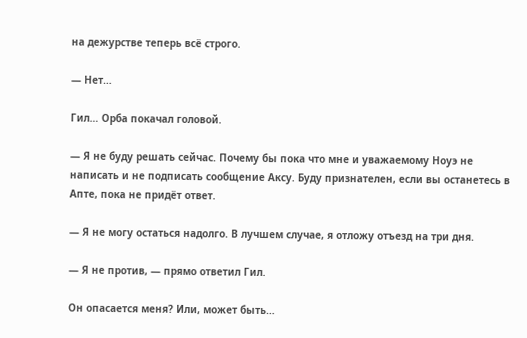на дежурстве теперь всё строго.

— Нет…

Гил… Орба покачал головой.

— Я не буду решать сейчас. Почему бы пока что мне и уважаемому Ноуэ не написать и не подписать сообщение Аксу. Буду признателен, если вы останетесь в Апте, пока не придёт ответ.

— Я не могу остаться надолго. В лучшем случае, я отложу отъезд на три дня.

— Я не против, — прямо ответил Гил.

Он опасается меня? Или, может быть…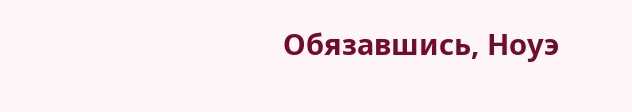Обязавшись, Ноуэ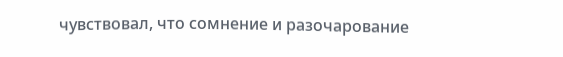чувствовал, что сомнение и разочарование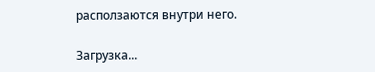расползаются внутри него.

Загрузка...